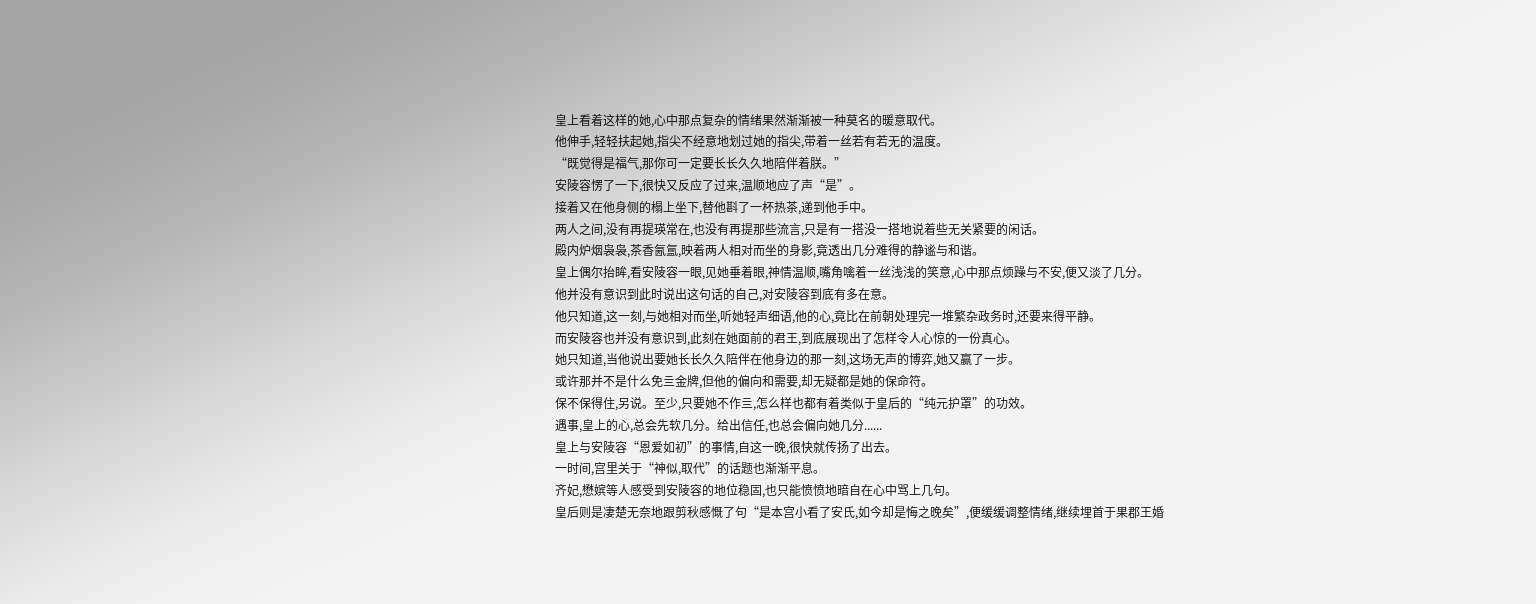皇上看着这样的她,心中那点复杂的情绪果然渐渐被一种莫名的暖意取代。
他伸手,轻轻扶起她,指尖不经意地划过她的指尖,带着一丝若有若无的温度。
“既觉得是福气,那你可一定要长长久久地陪伴着朕。”
安陵容愣了一下,很快又反应了过来,温顺地应了声“是”。
接着又在他身侧的榻上坐下,替他斟了一杯热茶,递到他手中。
两人之间,没有再提瑛常在,也没有再提那些流言,只是有一搭没一搭地说着些无关紧要的闲话。
殿内炉烟袅袅,茶香氤氲,映着两人相对而坐的身影,竟透出几分难得的静谧与和谐。
皇上偶尔抬眸,看安陵容一眼,见她垂着眼,神情温顺,嘴角噙着一丝浅浅的笑意,心中那点烦躁与不安,便又淡了几分。
他并没有意识到此时说出这句话的自己,对安陵容到底有多在意。
他只知道,这一刻,与她相对而坐,听她轻声细语,他的心,竟比在前朝处理完一堆繁杂政务时,还要来得平静。
而安陵容也并没有意识到,此刻在她面前的君王,到底展现出了怎样令人心惊的一份真心。
她只知道,当他说出要她长长久久陪伴在他身边的那一刻,这场无声的博弈,她又赢了一步。
或许那并不是什么免亖金牌,但他的偏向和需要,却无疑都是她的保命符。
保不保得住,另说。至少,只要她不作亖,怎么样也都有着类似于皇后的“纯元护罩”的功效。
遇事,皇上的心,总会先软几分。给出信任,也总会偏向她几分......
皇上与安陵容“恩爱如初”的事情,自这一晚,很快就传扬了出去。
一时间,宫里关于“神似,取代”的话题也渐渐平息。
齐妃,懋嫔等人感受到安陵容的地位稳固,也只能愤愤地暗自在心中骂上几句。
皇后则是凄楚无奈地跟剪秋感慨了句“是本宫小看了安氏,如今却是悔之晚矣”,便缓缓调整情绪,继续埋首于果郡王婚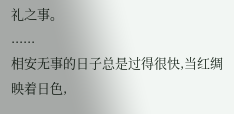礼之事。
......
相安无事的日子总是过得很快,当红绸映着日色,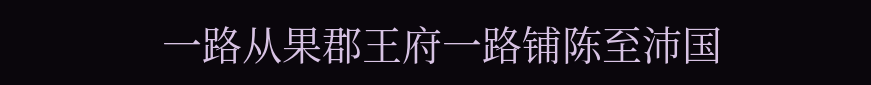一路从果郡王府一路铺陈至沛国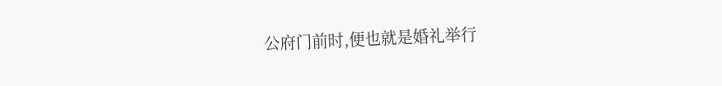公府门前时,便也就是婚礼举行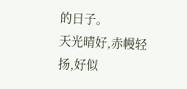的日子。
天光晴好,赤幔轻扬,好似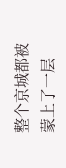整个京城都被蒙上了一层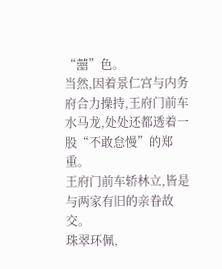“囍”色。
当然,因着景仁宫与内务府合力操持,王府门前车水马龙,处处还都透着一股“不敢怠慢”的郑重。
王府门前车轿林立,皆是与两家有旧的亲眷故交。
珠翠环佩,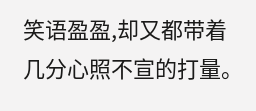笑语盈盈,却又都带着几分心照不宣的打量。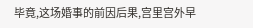毕竟,这场婚事的前因后果,宫里宫外早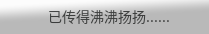已传得沸沸扬扬......